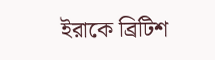ইরাকে ব্রিটিশ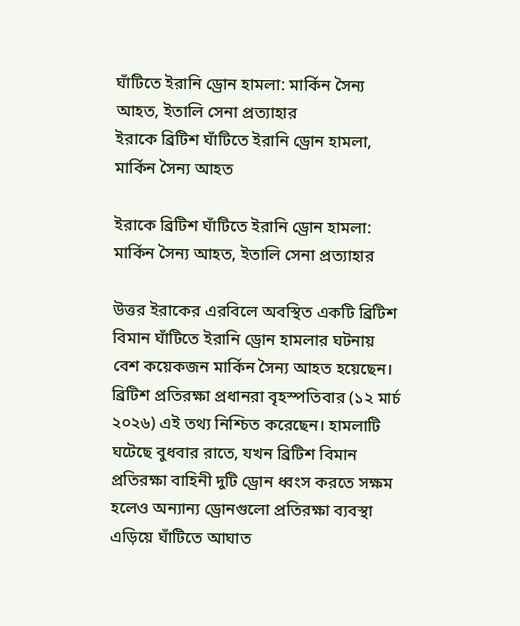ঘাঁটিতে ইরানি ড্রোন হামলা: মার্কিন সৈন্য আহত, ইতালি সেনা প্রত্যাহার
ইরাকে ব্রিটিশ ঘাঁটিতে ইরানি ড্রোন হামলা, মার্কিন সৈন্য আহত

ইরাকে ব্রিটিশ ঘাঁটিতে ইরানি ড্রোন হামলা: মার্কিন সৈন্য আহত, ইতালি সেনা প্রত্যাহার

উত্তর ইরাকের এরবিলে অবস্থিত একটি ব্রিটিশ বিমান ঘাঁটিতে ইরানি ড্রোন হামলার ঘটনায় বেশ কয়েকজন মার্কিন সৈন্য আহত হয়েছেন। ব্রিটিশ প্রতিরক্ষা প্রধানরা বৃহস্পতিবার (১২ মার্চ ২০২৬) এই তথ্য নিশ্চিত করেছেন। হামলাটি ঘটেছে বুধবার রাতে, যখন ব্রিটিশ বিমান প্রতিরক্ষা বাহিনী দুটি ড্রোন ধ্বংস করতে সক্ষম হলেও অন্যান্য ড্রোনগুলো প্রতিরক্ষা ব্যবস্থা এড়িয়ে ঘাঁটিতে আঘাত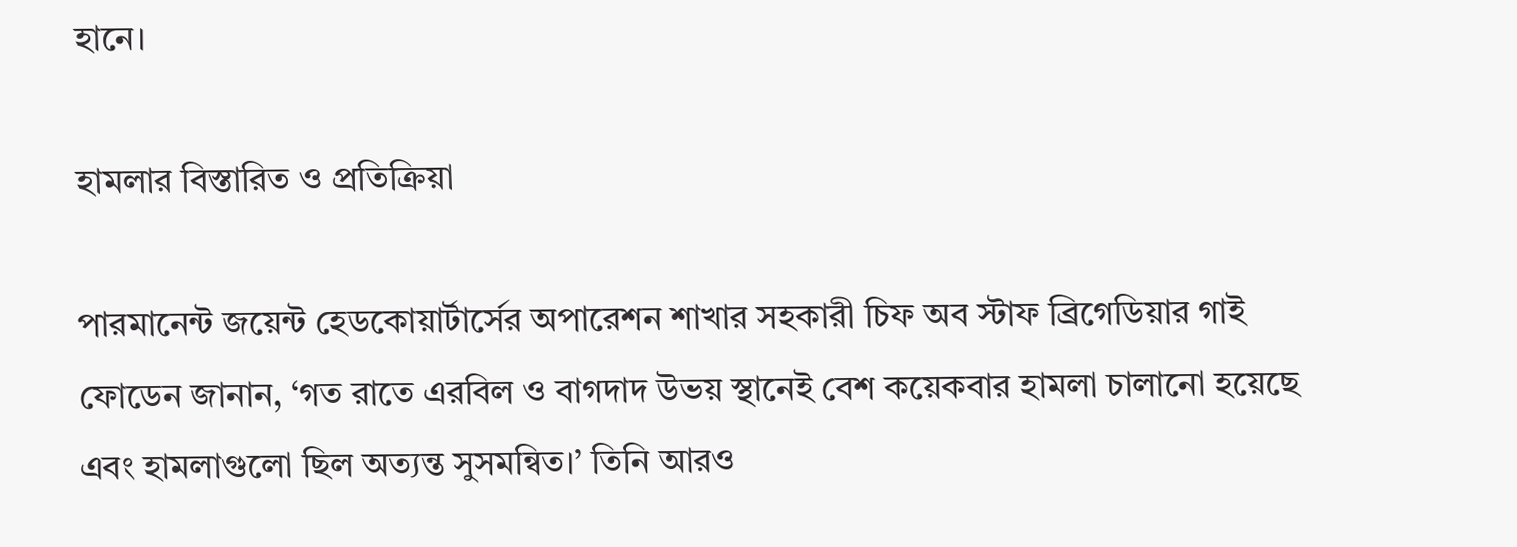হানে।

হামলার বিস্তারিত ও প্রতিক্রিয়া

পারমানেন্ট জয়েন্ট হেডকোয়ার্টার্সের অপারেশন শাখার সহকারী চিফ অব স্টাফ ব্রিগেডিয়ার গাই ফোডেন জানান, ‘গত রাতে এরবিল ও বাগদাদ উভয় স্থানেই বেশ কয়েকবার হামলা চালানো হয়েছে এবং হামলাগুলো ছিল অত্যন্ত সুসমন্বিত।’ তিনি আরও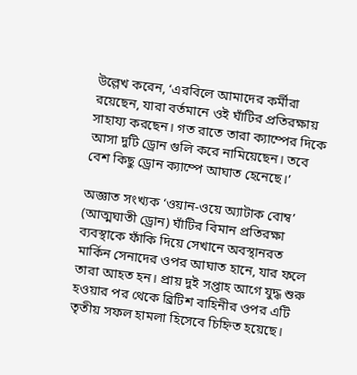উল্লেখ করেন, ‘এরবিলে আমাদের কর্মীরা রয়েছেন, যারা বর্তমানে ওই ঘাঁটির প্রতিরক্ষায় সাহায্য করছেন। গত রাতে তারা ক্যাম্পের দিকে আসা দুটি ড্রোন গুলি করে নামিয়েছেন। তবে বেশ কিছু ড্রোন ক্যাম্পে আঘাত হেনেছে।’

অজ্ঞাত সংখ্যক ‘ওয়ান-ওয়ে অ্যাটাক বোম্ব’ (আত্মঘাতী ড্রোন) ঘাঁটির বিমান প্রতিরক্ষা ব্যবস্থাকে ফাঁকি দিয়ে সেখানে অবস্থানরত মার্কিন সেনাদের ওপর আঘাত হানে, যার ফলে তারা আহত হন। প্রায় দুই সপ্তাহ আগে যুদ্ধ শুরু হওয়ার পর থেকে ব্রিটিশ বাহিনীর ওপর এটি তৃতীয় সফল হামলা হিসেবে চিহ্নিত হয়েছে।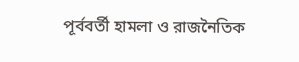পূর্ববর্তী হামলা ও রাজনৈতিক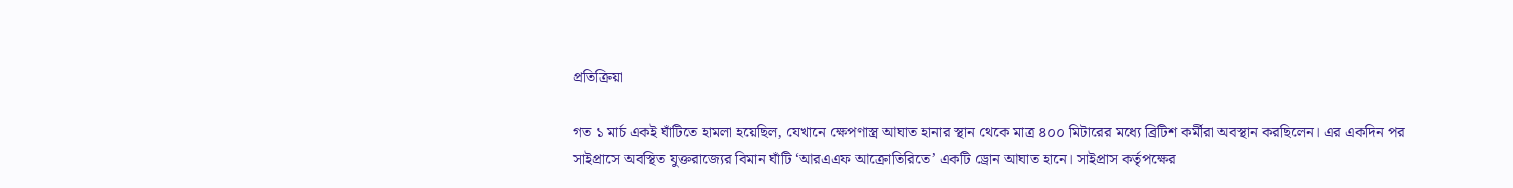প্রতিক্রিয়া

গত ১ মার্চ একই ঘাঁটিতে হামলা হয়েছিল, যেখানে ক্ষেপণাস্ত্র আঘাত হানার স্থান থেকে মাত্র ৪০০ মিটারের মধ্যে ব্রিটিশ কর্মীরা অবস্থান করছিলেন। এর একদিন পর সাইপ্রাসে অবস্থিত যুক্তরাজ্যের বিমান ঘাঁটি ‘আরএএফ আক্রোতিরিতে’ একটি ড্রোন আঘাত হানে। সাইপ্রাস কর্তৃপক্ষের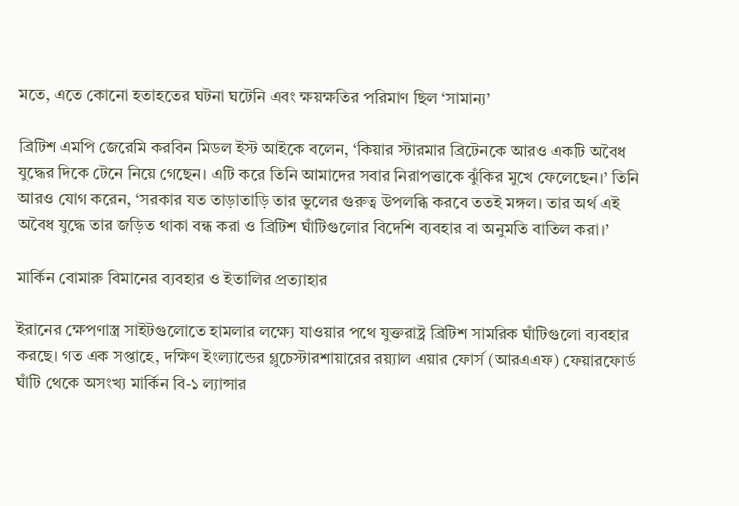মতে, এতে কোনো হতাহতের ঘটনা ঘটেনি এবং ক্ষয়ক্ষতির পরিমাণ ছিল ‘সামান্য’

ব্রিটিশ এমপি জেরেমি করবিন মিডল ইস্ট আইকে বলেন, ‘কিয়ার স্টারমার ব্রিটেনকে আরও একটি অবৈধ যুদ্ধের দিকে টেনে নিয়ে গেছেন। এটি করে তিনি আমাদের সবার নিরাপত্তাকে ঝুঁকির মুখে ফেলেছেন।’ তিনি আরও যোগ করেন, ‘সরকার যত তাড়াতাড়ি তার ভুলের গুরুত্ব উপলব্ধি করবে ততই মঙ্গল। তার অর্থ এই অবৈধ যুদ্ধে তার জড়িত থাকা বন্ধ করা ও ব্রিটিশ ঘাঁটিগুলোর বিদেশি ব্যবহার বা অনুমতি বাতিল করা।’

মার্কিন বোমারু বিমানের ব্যবহার ও ইতালির প্রত্যাহার

ইরানের ক্ষেপণাস্ত্র সাইটগুলোতে হামলার লক্ষ্যে যাওয়ার পথে যুক্তরাষ্ট্র ব্রিটিশ সামরিক ঘাঁটিগুলো ব্যবহার করছে। গত এক সপ্তাহে, দক্ষিণ ইংল্যান্ডের গ্লুচেস্টারশায়ারের রয়্যাল এয়ার ফোর্স (আরএএফ) ফেয়ারফোর্ড ঘাঁটি থেকে অসংখ্য মার্কিন বি-১ ল্যান্সার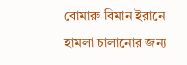বোমারু বিমান ইরানে হামলা চালানোর জন্য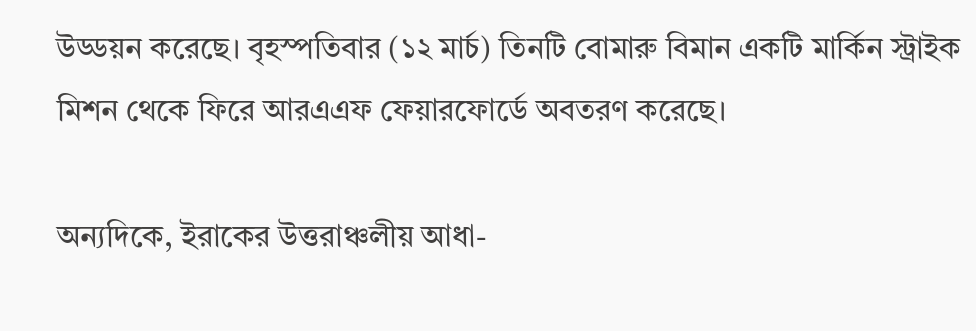উড্ডয়ন করেছে। বৃহস্পতিবার (১২ মার্চ) তিনটি বোমারু বিমান একটি মার্কিন স্ট্রাইক মিশন থেকে ফিরে আরএএফ ফেয়ারফোর্ডে অবতরণ করেছে।

অন্যদিকে, ইরাকের উত্তরাঞ্চলীয় আধা-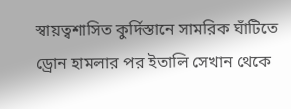স্বায়ত্বশাসিত কুর্দিস্তানে সামরিক ঘাঁটিতে ড্রোন হামলার পর ইতালি সেখান থেকে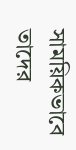সাময়িকভাবে তাদের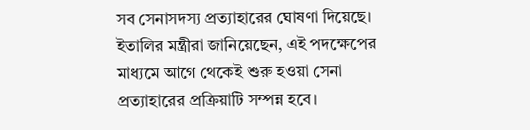সব সেনাসদস্য প্রত্যাহারের ঘোষণা দিয়েছে। ইতালির মন্ত্রীরা জানিয়েছেন, এই পদক্ষেপের মাধ্যমে আগে থেকেই শুরু হওয়া সেনা প্রত্যাহারের প্রক্রিয়াটি সম্পন্ন হবে।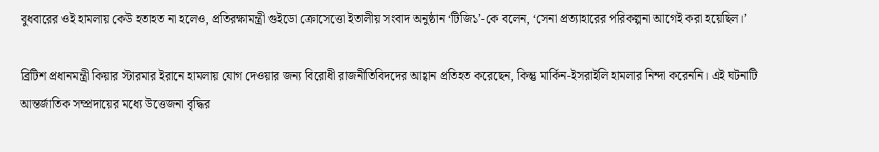বুধবারের ওই হামলায় কেউ হতাহত না হলেও, প্রতিরক্ষামন্ত্রী গুইডো ক্রোসেত্তো ইতালীয় সংবাদ অনুষ্ঠান ‘টিজি১’-কে বলেন, ‘সেনা প্রত্যাহারের পরিকল্পনা আগেই করা হয়েছিল।’

ব্রিটিশ প্রধানমন্ত্রী কিয়ার স্টারমার ইরানে হামলায় যোগ দেওয়ার জন্য বিরোধী রাজনীতিবিদদের আহ্বান প্রতিহত করেছেন, কিন্তু মার্কিন-ইসরাইলি হামলার নিন্দা করেননি। এই ঘটনাটি আন্তর্জাতিক সম্প্রদায়ের মধ্যে উত্তেজনা বৃদ্ধির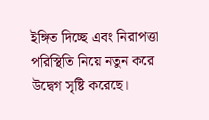ইঙ্গিত দিচ্ছে এবং নিরাপত্তা পরিস্থিতি নিয়ে নতুন করে উদ্বেগ সৃষ্টি করেছে।